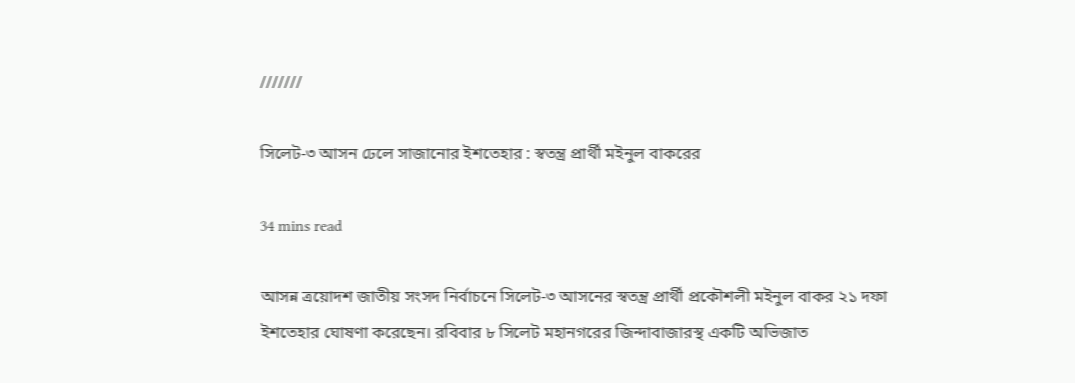///////

সিলেট-৩ আসন ঢেলে সাজানোর ইশতেহার : স্বতন্ত্র প্রার্থী মইনুল বাকরের

34 mins read

আসন্ন ত্রয়োদশ জাতীয় সংসদ নির্বাচনে সিলেট-৩ আসনের স্বতন্ত্র প্রার্থী প্রকৌশলী মইনুল বাকর ২১ দফা ইশতেহার ঘোষণা করেছেন। রবিবার ৮ সিলেট মহানগরের জিন্দাবাজারস্থ একটি অভিজাত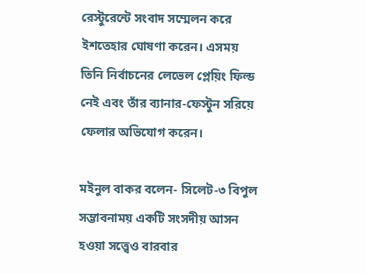রেস্টুরেন্টে সংবাদ সম্মেলন করে ইশতেহার ঘোষণা করেন। এসময় তিনি নির্বাচনের লেভেল প্লেয়িং ফিল্ড নেই এবং তাঁর ব্যানার-ফেস্টুন সরিয়ে ফেলার অভিযোগ করেন।

মইনুল বাকর বলেন- সিলেট-৩ বিপুল সম্ভাবনাময় একটি সংসদীয় আসন হওয়া সত্ত্বেও বারবার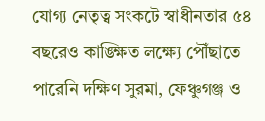যোগ্য নেতৃত্ব সংকটে স্বাধীনতার ৫৪ বছরেও কাঙ্ক্ষিত লক্ষ্যে পৌঁছাতে পারেনি দক্ষিণ সুরমা, ফেঞ্চুগঞ্জ ও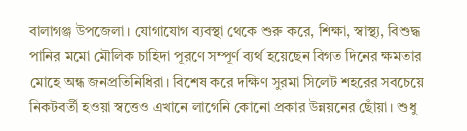বালাগঞ্জ উপজেলা। যোগাযোগ ব্যবস্থা থেকে শুরু করে, শিক্ষা, স্বাস্থ্য, বিশুদ্ধ পানির মমো মৌলিক চাহিদা পূরণে সম্পূর্ণ ব্যর্থ হয়েছেন বিগত দিনের ক্ষমতার মোহে অন্ধ জনপ্রতিনিধিরা। বিশেষ করে দক্ষিণ সুরমা সিলেট শহরের সবচেয়ে নিকটবর্তী হওয়া স্বত্তেও এখানে লাগেনি কোনো প্রকার উন্নয়নের ছোঁয়া। শুধু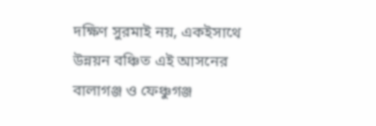দক্ষিণ সুরমাই নয়, একইসাথে উন্নয়ন বঞ্চিত এই আসনের বালাগঞ্জ ও ফেঞ্চুগঞ্জ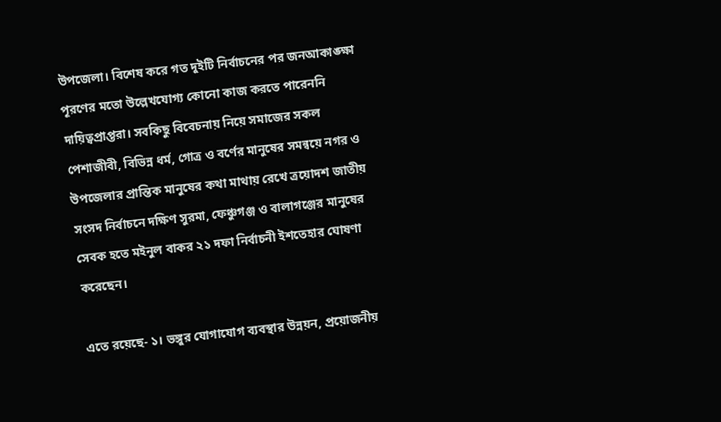উপজেলা। বিশেষ করে গত দুইটি নির্বাচনের পর জনআকাঙ্ক্ষা পূরণের মতো উল্লেখযোগ্য কোনো কাজ করতে পারেননি দায়িত্বপ্রাপ্তরা। সবকিছু বিবেচনায় নিয়ে সমাজের সকল পেশাজীবী, বিভিন্ন ধর্ম, গোত্র ও বর্ণের মানুষের সমন্বয়ে নগর ও উপজেলার প্রান্তিক মানুষের কথা মাথায় রেখে ত্রয়োদশ জাতীয় সংসদ নির্বাচনে দক্ষিণ সুরমা, ফেঞ্চুগঞ্জ ও বালাগঞ্জের মানুষের সেবক হতে মইনুল বাকর ২১ দফা নির্বাচনী ইশতেহার ঘোষণা করেছেন।

এতে রয়েছে- ১। ভঙ্গুর যোগাযোগ ব্যবস্থার উন্নয়ন, প্রয়োজনীয়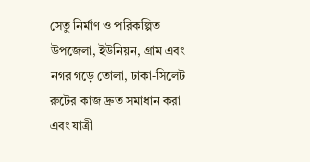সেতু নির্মাণ ও পরিকল্পিত উপজেলা, ইউনিয়ন, গ্রাম এবং নগর গড়ে তোলা, ঢাকা-সিলেট রুটের কাজ দ্রুত সমাধান করা এবং যাত্রী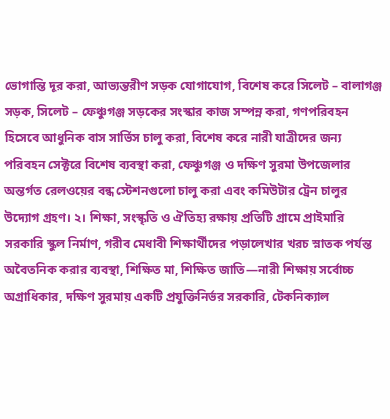ভোগান্তি দূর করা, আভ্যন্তরীণ সড়ক যোগাযোগ, বিশেষ করে সিলেট – বালাগঞ্জ সড়ক, সিলেট – ফেঞ্চুগঞ্জ সড়কের সংস্কার কাজ সম্পন্ন করা, গণপরিবহন হিসেবে আধুনিক বাস সার্ভিস চালু করা, বিশেষ করে নারী যাত্রীদের জন্য পরিবহন সেক্টরে বিশেষ ব্যবস্থা করা, ফেঞ্চুগঞ্জ ও দক্ষিণ সুরমা উপজেলার অন্তর্গত রেলওয়ের বন্ধ স্টেশনগুলো চালু করা এবং কমিউটার ট্রেন চালুর উদ্যোগ গ্রহণ। ২। শিক্ষা, সংস্কৃতি ও ঐতিহ্য রক্ষায় প্রতিটি গ্রামে প্রাইমারি সরকারি স্কুল নির্মাণ, গরীব মেধাবী শিক্ষার্থীদের পড়ালেখার খরচ স্নাতক পর্যন্ত অবৈতনিক করার ব্যবস্থা, শিক্ষিত মা, শিক্ষিত জাতি—নারী শিক্ষায় সর্বোচ্চ অগ্রাধিকার, দক্ষিণ সুরমায় একটি প্রযুক্তিনির্ভর সরকারি, টেকনিক্যাল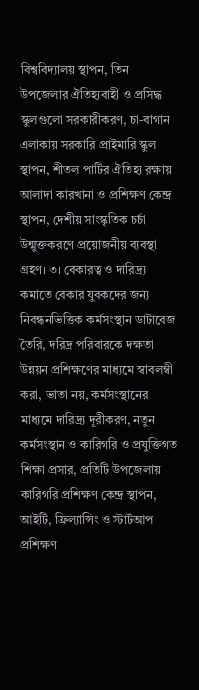বিশ্ববিদ্যালয় স্থাপন, তিন উপজেলার ঐতিহ্যবাহী ও প্রসিদ্ধ স্কুলগুলো সরকারীকরণ, চা-বাগান এলাকায় সরকারি প্রাইমারি স্কুল স্থাপন, শীতল পাটির ঐতিহ্য রক্ষায় আলাদা কারখানা ও প্রশিক্ষণ কেন্দ্র স্থাপন, দেশীয় সাংস্কৃতিক চর্চা উন্মুক্তকরণে প্রয়োজনীয় ব্যবস্থা গ্রহণ। ৩। বেকারত্ব ও দারিদ্র্য কমাতে বেকার যুবকদের জন্য নিবন্ধনভিত্তিক কর্মসংস্থান ডাটাবেজ তৈরি, দরিদ্র পরিবারকে দক্ষতা উন্নয়ন প্রশিক্ষণের মাধ্যমে স্বাবলম্বী করা, ভাতা নয়, কর্মসংস্থানের মাধ্যমে দারিদ্র্য দূরীকরণ, নতুন কর্মসংস্থান ও কারিগরি ও প্রযুক্তিগত শিক্ষা প্রসার, প্রতিটি উপজেলায় কারিগরি প্রশিক্ষণ কেন্দ্র স্থাপন, আইটি, ফ্রিল্যান্সিং ও স্টার্টআপ প্রশিক্ষণ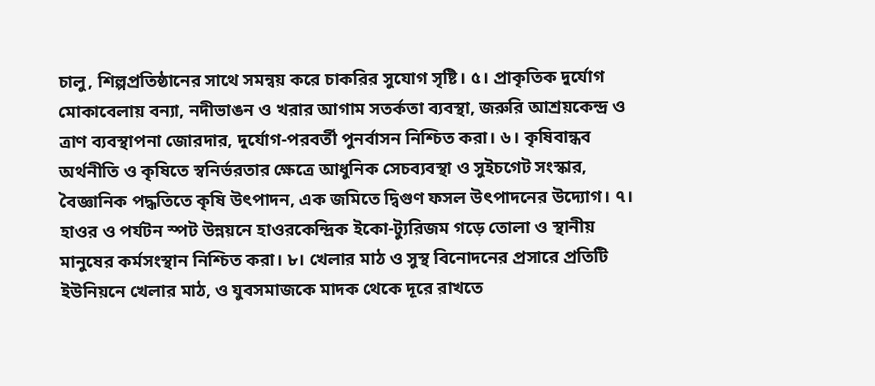চালু, শিল্পপ্রতিষ্ঠানের সাথে সমন্বয় করে চাকরির সুযোগ সৃষ্টি। ৫। প্রাকৃতিক দুর্যোগ মোকাবেলায় বন্যা, নদীভাঙন ও খরার আগাম সতর্কতা ব্যবস্থা, জরুরি আশ্রয়কেন্দ্র ও ত্রাণ ব্যবস্থাপনা জোরদার, দুর্যোগ-পরবর্তী পুনর্বাসন নিশ্চিত করা। ৬। কৃষিবান্ধব অর্থনীতি ও কৃষিতে স্বনির্ভরতার ক্ষেত্রে আধুনিক সেচব্যবস্থা ও সুইচগেট সংস্কার, বৈজ্ঞানিক পদ্ধতিতে কৃষি উৎপাদন, এক জমিতে দ্বিগুণ ফসল উৎপাদনের উদ্যোগ। ৭। হাওর ও পর্যটন স্পট উন্নয়নে হাওরকেন্দ্রিক ইকো-ট্যুরিজম গড়ে তোলা ও স্থানীয় মানুষের কর্মসংস্থান নিশ্চিত করা। ৮। খেলার মাঠ ও সুস্থ বিনোদনের প্রসারে প্রতিটি ইউনিয়নে খেলার মাঠ, ও যুবসমাজকে মাদক থেকে দূরে রাখতে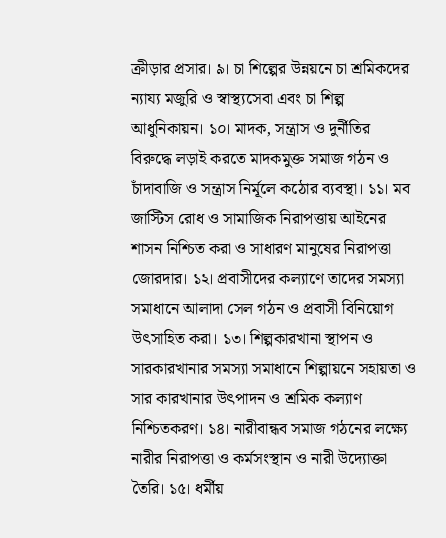ক্রীড়ার প্রসার। ৯। চা শিল্পের উন্নয়নে চা শ্রমিকদের ন্যায্য মজুরি ও স্বাস্থ্যসেবা এবং চা শিল্প আধুনিকায়ন। ১০। মাদক, সন্ত্রাস ও দুর্নীতির বিরুদ্ধে লড়াই করতে মাদকমুক্ত সমাজ গঠন ও চাঁদাবাজি ও সন্ত্রাস নির্মূলে কঠোর ব্যবস্থা। ১১। মব জাস্টিস রোধ ও সামাজিক নিরাপত্তায় আইনের শাসন নিশ্চিত করা ও সাধারণ মানুষের নিরাপত্তা জোরদার। ১২। প্রবাসীদের কল্যাণে তাদের সমস্যা সমাধানে আলাদা সেল গঠন ও প্রবাসী বিনিয়োগ উৎসাহিত করা। ১৩। শিল্পকারখানা স্থাপন ও সারকারখানার সমস্যা সমাধানে শিল্পায়নে সহায়তা ও সার কারখানার উৎপাদন ও শ্রমিক কল্যাণ নিশ্চিতকরণ। ১৪। নারীবান্ধব সমাজ গঠনের লক্ষ্যে নারীর নিরাপত্তা ও কর্মসংস্থান ও নারী উদ্যোক্তা তৈরি। ১৫। ধর্মীয়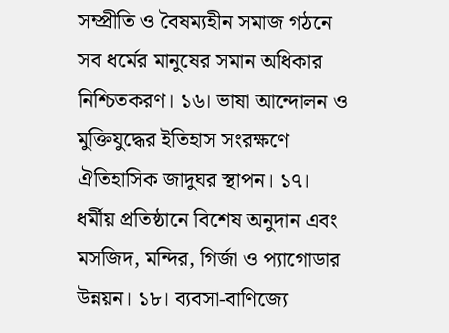সম্প্রীতি ও বৈষম্যহীন সমাজ গঠনে সব ধর্মের মানুষের সমান অধিকার নিশ্চিতকরণ। ১৬। ভাষা আন্দোলন ও মুক্তিযুদ্ধের ইতিহাস সংরক্ষণে ঐতিহাসিক জাদুঘর স্থাপন। ১৭। ধর্মীয় প্রতিষ্ঠানে বিশেষ অনুদান এবং মসজিদ, মন্দির, গির্জা ও প্যাগোডার উন্নয়ন। ১৮। ব্যবসা-বাণিজ্যে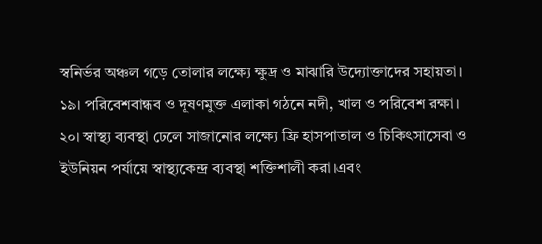স্বনির্ভর অঞ্চল গড়ে তোলার লক্ষ্যে ক্ষুদ্র ও মাঝারি উদ্যোক্তাদের সহায়তা। ১৯। পরিবেশবান্ধব ও দূষণমুক্ত এলাকা গঠনে নদী, খাল ও পরিবেশ রক্ষা। ২০। স্বাস্থ্য ব্যবস্থা ঢেলে সাজানোর লক্ষ্যে ফ্রি হাসপাতাল ও চিকিৎসাসেবা ও ইউনিয়ন পর্যায়ে স্বাস্থ্যকেন্দ্র ব্যবস্থা শক্তিশালী করা।এবং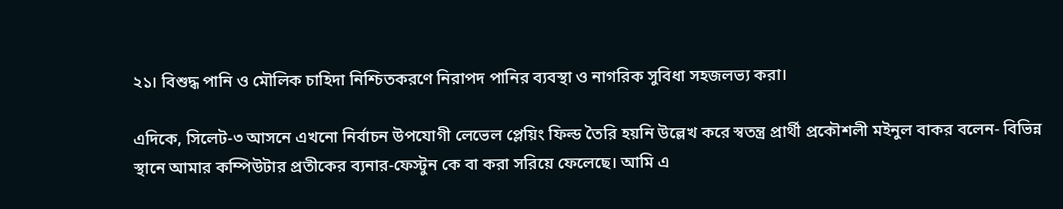২১। বিশুদ্ধ পানি ও মৌলিক চাহিদা নিশ্চিতকরণে নিরাপদ পানির ব্যবস্থা ও নাগরিক সুবিধা সহজলভ্য করা।

এদিকে, সিলেট-৩ আসনে এখনো নির্বাচন উপযোগী লেভেল প্লেয়িং ফিল্ড তৈরি হয়নি উল্লেখ করে স্বতন্ত্র প্রার্থী প্রকৌশলী মইনুল বাকর বলেন- বিভিন্ন স্থানে আমার কম্পিউটার প্রতীকের ব্যনার-ফেস্টুন কে বা করা সরিয়ে ফেলেছে। আমি এ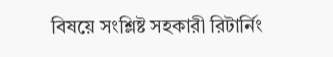বিষয়ে সংশ্লিষ্ট সহকারী রিটার্নিং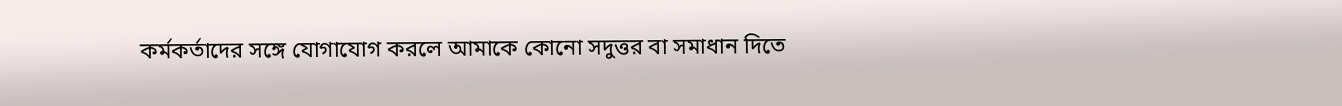কর্মকর্তাদের সঙ্গে যোগাযোগ করলে আমাকে কোনো সদুত্তর বা সমাধান দিতে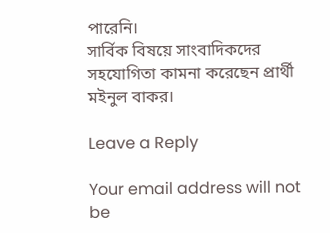পারেনি।
সার্বিক বিষয়ে সাংবাদিকদের সহযোগিতা কামনা করেছেন প্রার্থী মইনুল বাকর।

Leave a Reply

Your email address will not be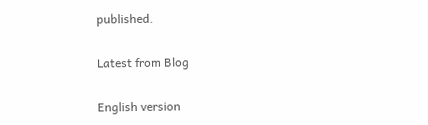published.

Latest from Blog

English version